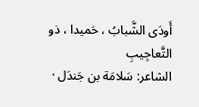أَودَى الشَّبابُ ، حَميدا ، ذو التَّعاجِيبِ
الشاعر: سَلامَة بن جَندَل ·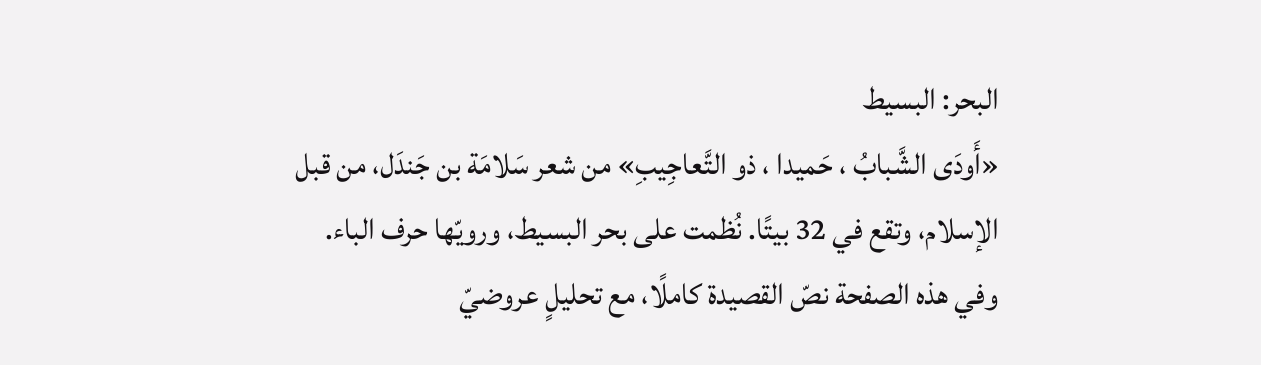البحر: البسيط
«أَودَى الشَّبابُ ، حَميدا ، ذو التَّعاجِيبِ» من شعر سَلامَة بن جَندَل، من قبل الإسلام، وتقع في 32 بيتًا. نُظمت على بحر البسيط، ورويّها حرف الباء.
وفي هذه الصفحة نصّ القصيدة كاملًا، مع تحليلٍ عروضيّ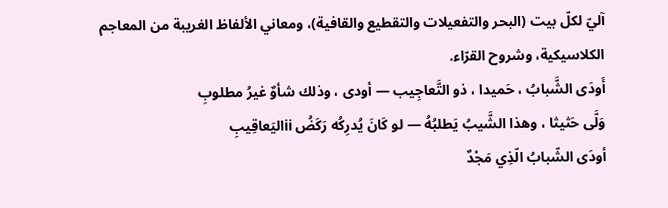آليّ لكلّ بيت (البحر والتفعيلات والتقطيع والقافية)، ومعاني الألفاظ الغريبة من المعاجم الكلاسيكية، وشروح القرّاء.
أَودَى الشَّبابُ ، حَميدا ، ذو التَّعاجِيب — أودى ، وذلك شأوٌ غيرُ مطلوبِ
وَلَّى حَثيثا ، وهذا الشَّيبُ يَطلبُهُ — لو كَانَ يُدرِكُه رَكَضُ iiاليَعاقِيبِ
أودَى الشّبابُ الّذِي مَجْدٌ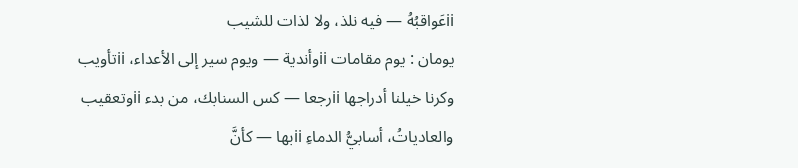iiعَواقبُهُ — فيه نلذ، ولا لذات للشيب
يومان : يوم مقامات iiوأندية — ويوم سير إلى الأعداء، iiتأويب
وكرنا خيلنا أدراجها iiرجعا — كس السنابك، من بدء iiوتعقيب
والعادياتُ، أسابيُّ الدماءِ iiبها — كأنَّ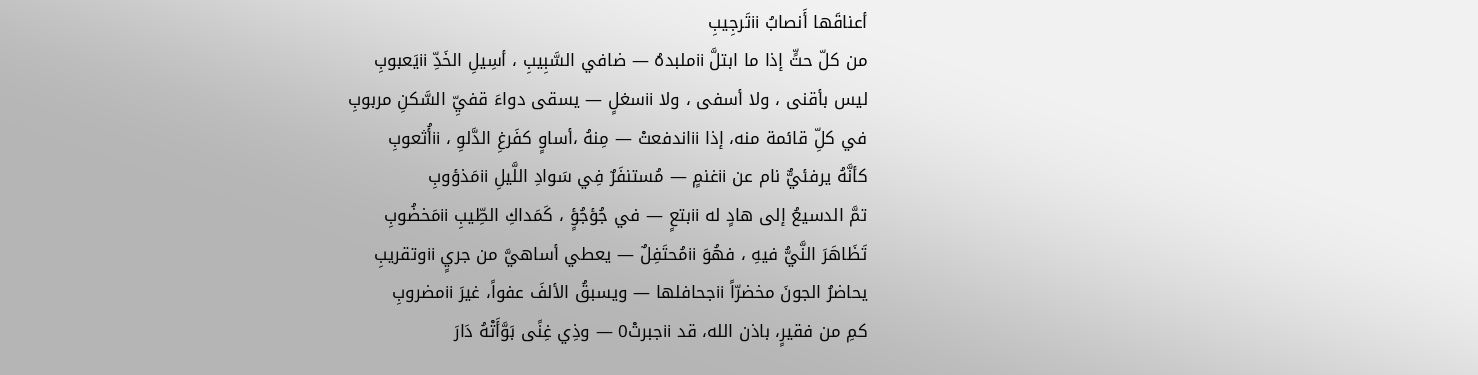أعناقَها أَنصابُ iiتَرجِيبِ
من كلّ حتٍّ إذا ما ابتلَّ iiملبدهُ — ضافي السَّبِيبِ ، أسِيلِ الخَدِّ iiيَعبوبِ
ليس بأقنى ، ولا أسفى ، ولا iiسغلٍ — يسقى دواءَ قفيِّ السَّكنِ مربوبِ
في كلِّ قائمة منه، إذا iiاندفعتْ — مِنهُ ،أساوٍ كفَرغِ الدَّلوِ ، iiأُثعوبِ
كأنَّهُ يرفئيٌّ نام عن iiغنمٍ — مُستنفَرٌ فِي سَوادِ اللَّيلِ iiمَذؤوبِ
تمَّ الدسيعُ إلى هادٍ له iiبتعٍ — في جُؤجُؤٍ ، كَمَداكِ الطِّيبِ iiمَخضُوبِ
تَظَاهَرَ النَّيُّ فيهِ ، فهُوَ iiمُحتَفِلٌ — يعطي أساهيَّ من جريٍ iiوتقريبِ
يحاضرُ الجونَ مخضرّاً iiجحافلها — ويسبقُ الألفَ عفواً، غيرَ iiمضروبِ
كمِ من فقيرٍ، باذن الله، قد iiجبرتْ0 — وذِي غِنًى بَوَّأَتْهُ دَارَ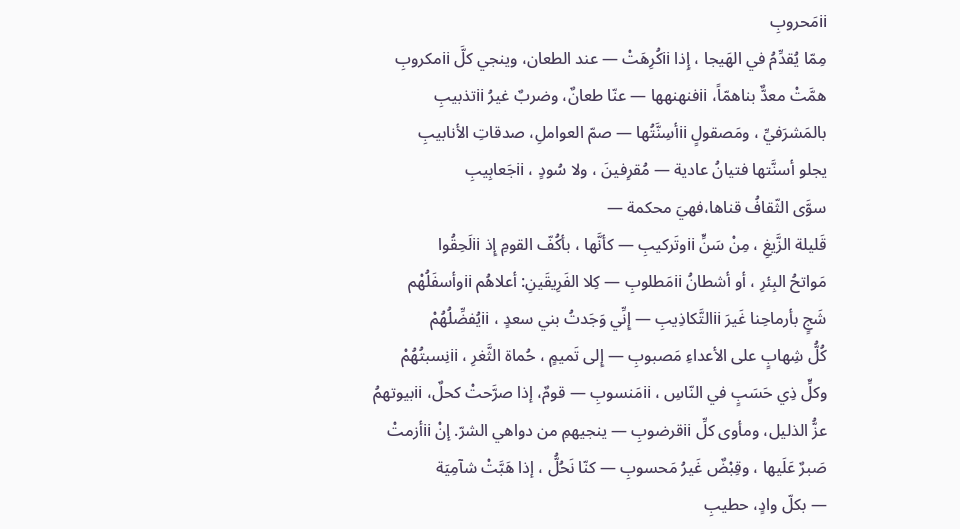iiمَحروبِ
مِمّا يُقدِّمُ في الهَيجا ، إِذا iiكُرِهَتْ — عند الطعان، وينجي كلَّ iiمكروبِ
همَّتْ معدٌّ بناهمّاً، iiفنهنهها — عنّا طعانٌ، وضربٌ غيرُ iiتذبيبِ
بالمَشرَفيِّ ، ومَصقولٍ iiأسِنَّتُها — صمّ العواملِ، صدقاتِ الأنابيبِ
يجلو أسنَّتها فتيانُ عادية — مُقرِفينَ ، ولا سُودٍ ، iiجَعابِيبِ
سوَّى الثّقافُ قناها،فهيَ محكمة —
قَليلة الزَّيغِ ، مِنْ سَنٍّ iiوتَركيبِ — كأنَّها ، بأكُفّ القومِ إِذ iiلَحِقُوا
مَواتحُ البِئرِ ، أو أشطانُ iiمَطلوبِ — كِلا الفَرِيقَينِ: أعلاهُم iiوأسفَلُهْم
شَجٍ بأرماحِنا غَيرَ iiالتَّكاذِيبِ — إِنِّي وَجَدتُ بني سعدٍ ، iiيُفضِّلُهُمْ
كُلُّ شِهابٍ على الأعداءِ مَصبوبِ — إِلى تَميمٍ ، حُماة الثَّغرِ ، iiنِسبتُهُمْ
وكلٍّ ذِي حَسَبٍ في النّاسِ ، iiمَنسوبِ — قومٌ، إذا صرَّحتْ كحلٌ، iiبيوتهمُ
عزُّ الذليل، ومأوى كلِّ iiقرضوبِ — ينجيهمِ من دواهي الشرّ. إنْ iiأزمتْ
صَبرٌ عَلَيها ، وقِبْضٌ غَيرُ مَحسوبِ — كنّا نَحُلُّ ، إذا هَبَّتْ شآمِيَة
— بكلّ وادٍ، حطيبِ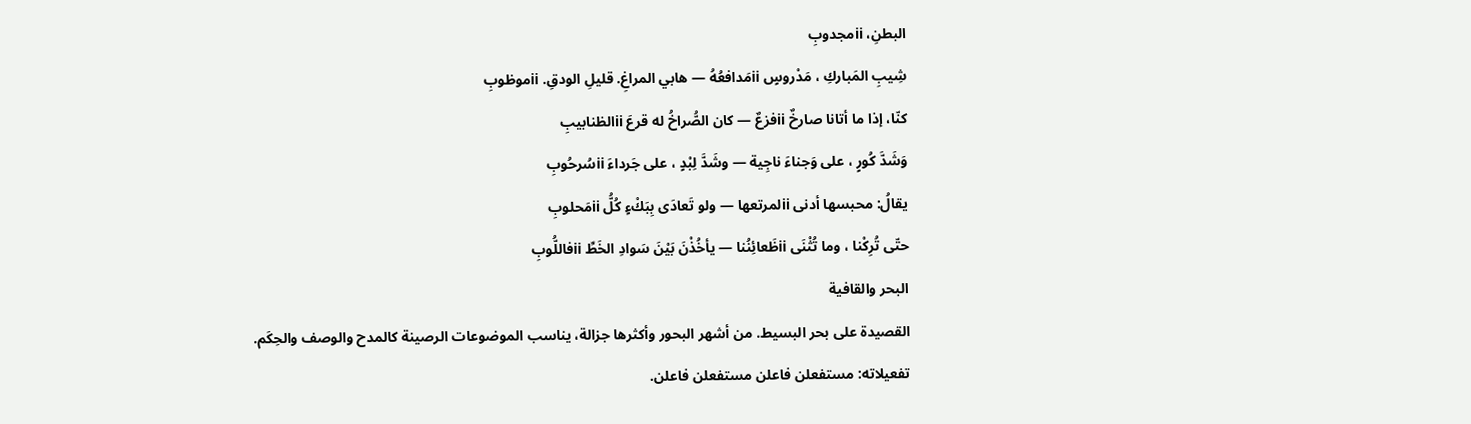البطنِ، iiمجدوبِ
شِيبِ المَباركِ ، مَدْروسٍ iiمَدافعُهُ — هابي المراغِ. قليلِ الودقِ. iiموظوبِ
كنّا، إذا ما أتانا صارخٌ iiفزعٌ — كان الصُّراخُ له قرعَ iiالظنابيبِ
وَشَدَّ كُورٍ ، على وَجناءَ ناجِية — وشَدَّ لِبْدٍ ، على جَرداءَ iiسُرحُوبِ
يقالُ: محبسها أدنى iiلمرتعها — ولو تَعادَى بِبَكْءٍ كُلُّ iiمَحلوبِ
حتّى تُرِكْنا ، وما تُثْنَى iiظَعائِنُنا — يأخُذْنَ بَيْنَ سَوادِ الخَطِّ iiفاللُّوبِ
البحر والقافية
القصيدة على بحر البسيط. من أشهر البحور وأكثرها جزالة، يناسب الموضوعات الرصينة كالمدح والوصف والحِكَم.
تفعيلاته: مستفعلن فاعلن مستفعلن فاعلن.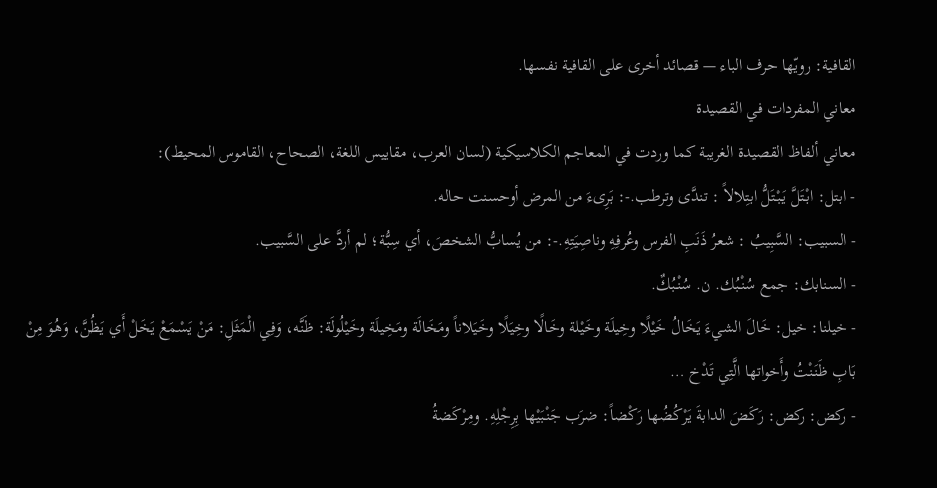القافية: رويّها حرف الباء — قصائد أخرى على القافية نفسها.
معاني المفردات في القصيدة
معاني ألفاظ القصيدة الغريبة كما وردت في المعاجم الكلاسيكية (لسان العرب، مقاييس اللغة، الصحاح، القاموس المحيط):
- ابتل: ابْتَلَّ يَبْتَلُّ ابتِلالاً : تندَّى وترطب.-: بَرِىءَ من المرض أوحسنت حاله.
- السبيب: السَّبِيبُ : شعرُ ذَنَبِ الفرس وعُرفِهِ وناصِيَتِهِ.-: من يُسابُّ الشخصَ، أي سِبُّة؛ لم أردَّ على السَّبيب.
- السنابك: جمع سُنْبُك. ن. سُنْبُكٌ.
- خيلنا: خيل: خَالَ الشيءَ يَخَالُ خَيْلًا وخِيلَة وخَيْلة وخَالًا وخِيَلًا وخَيَلاناً ومَخَالَة ومَخِيلَة وخَيْلُولَة: ظَنَّه، وَفِي الْمَثَلِ: مَنْ يَسْمَعْ يَخَلْ أَي يَظُنَّ، وَهُوَ مِنْ بَابِ ظَنَنْتُ وأَخواتها الَّتِي تَدْخ …
- ركض: ركض: رَكَضَ الدابةَ يَرْكُضُها رَكْضاً: ضرَب جَنْبَيْها بِرِجْلِهِ. ومِرْكَضةُ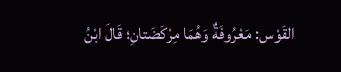القَوْس: مَعْرُوفَةٌ وَهُمَا مِرْكَضَتانِ؛ قَالَ ابْنُ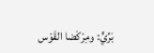بَرِّيٍّ: ومِرْكَضا القَوْس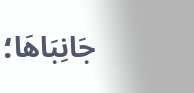جَانِبَاهَا؛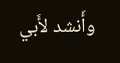وأَنشد لأَبي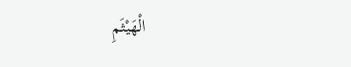الْهَيْثَمِ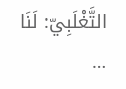التَّغْلَبِيّ: لَنَا …